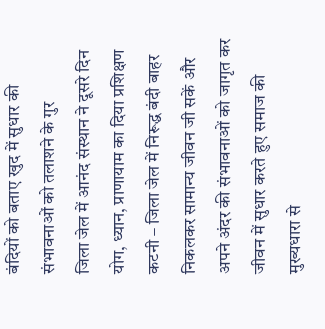बंदियों को बताए खुद में सुधार की संभावनाओं को तलाशने के गुर
जिला जेल में आनंद संस्थान ने दूसरे दिन योग, ध्यान, प्राणायाम का दिया प्रशिक्षण
कटनी – जिला जेल में निरूद्ध बंदी बाहर निकलकर सामान्य जीवन जी सकें और अपने अंदर की संभावनाओं को जागृत कर जीवन में सुधार करते हुए समाज की मुख्यधारा से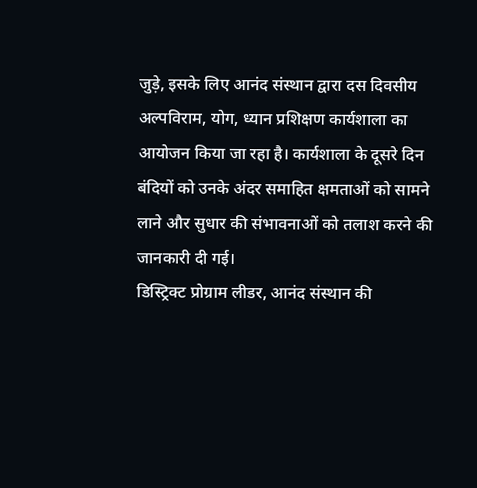जुड़े, इसके लिए आनंद संस्थान द्वारा दस दिवसीय अल्पविराम, योग, ध्यान प्रशिक्षण कार्यशाला का आयोजन किया जा रहा है। कार्यशाला के दूसरे दिन बंदियों को उनके अंदर समाहित क्षमताओं को सामने लाने और सुधार की संभावनाओं को तलाश करने की जानकारी दी गई।
डिस्ट्रिक्ट प्रोग्राम लीडर, आनंद संस्थान की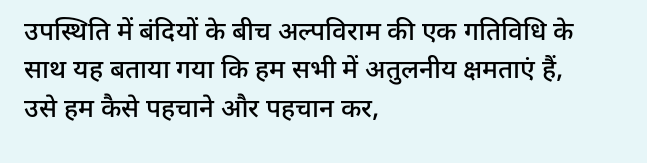उपस्थिति में बंदियों के बीच अल्पविराम की एक गतिविधि के साथ यह बताया गया कि हम सभी में अतुलनीय क्षमताएं हैं, उसे हम कैसे पहचाने और पहचान कर,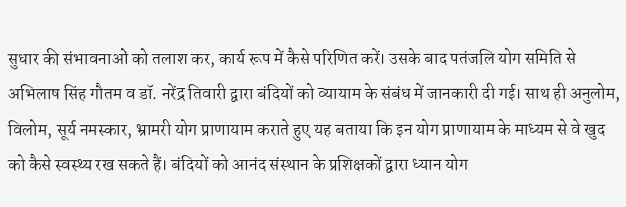सुधार की संभावनाओं को तलाश कर, कार्य रूप में कैसे परिणित करें। उसके बाद पतंजलि योग समिति से अभिलाष सिंह गौतम व डॉ. नरेंद्र तिवारी द्वारा बंदियों को व्यायाम के संबंध में जानकारी दी गई। साथ ही अनुलोम, विलोम, सूर्य नमस्कार, भ्रामरी योग प्राणायाम कराते हुए यह बताया कि इन योग प्राणायाम के माध्यम से वे खुद को कैसे स्वस्थ्य रख सकते हैं। बंदियों को आनंद संस्थान के प्रशिक्षकों द्वारा ध्यान योग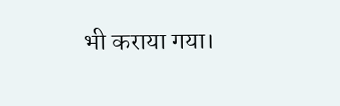भी कराया गया।